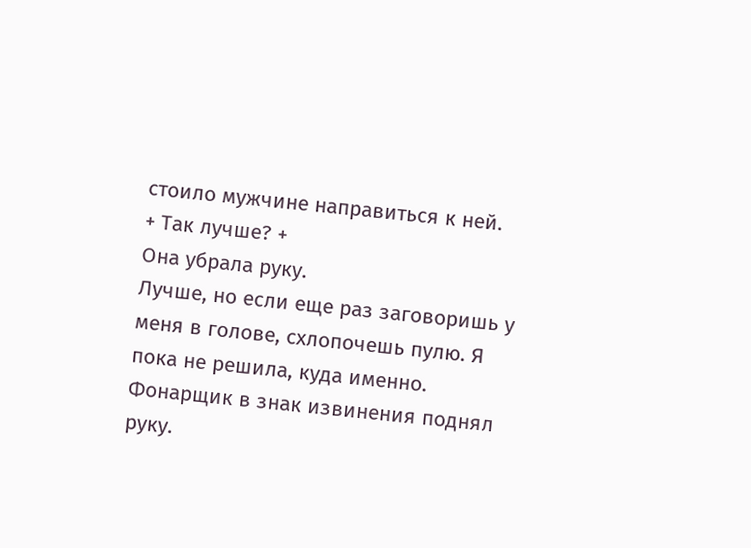стоило мужчине направиться к ней.
+ Так лучше? +
Она убрала руку.
Лучше, но если еще раз заговоришь у меня в голове, схлопочешь пулю. Я пока не решила, куда именно.
Фонарщик в знак извинения поднял руку.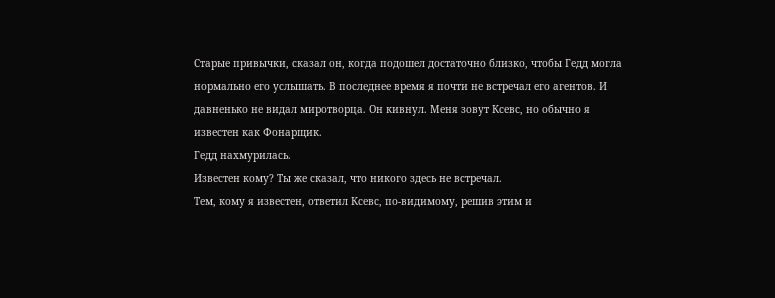Старые привычки, сказал он, когда подошел достаточно близко, чтобы Гедд могла нормально его услышать. В последнее время я почти не встречал его агентов. И давненько не видал миротворца. Он кивнул. Меня зовут Ксевс, но обычно я известен как Фонарщик.
Гедд нахмурилась.
Известен кому? Ты же сказал, что никого здесь не встречал.
Тем, кому я известен, ответил Ксевс, по-видимому, решив этим и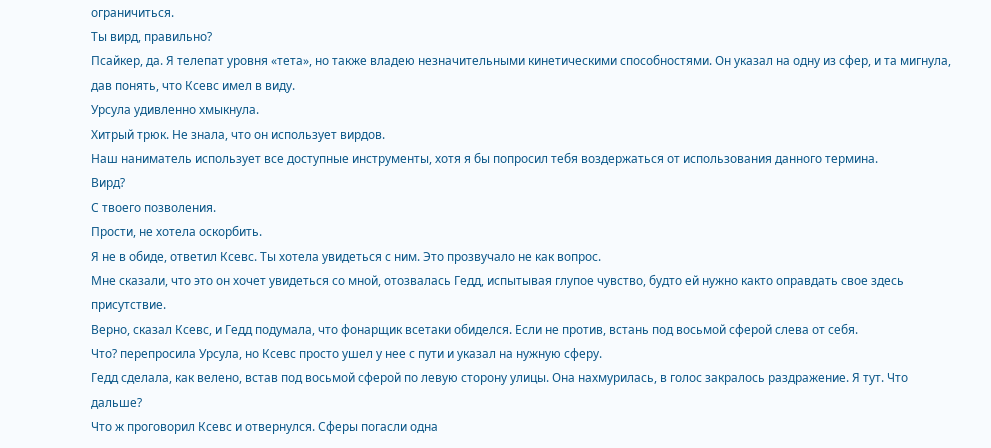ограничиться.
Ты вирд, правильно?
Псайкер, да. Я телепат уровня «тета», но также владею незначительными кинетическими способностями. Он указал на одну из сфер, и та мигнула, дав понять, что Ксевс имел в виду.
Урсула удивленно хмыкнула.
Хитрый трюк. Не знала, что он использует вирдов.
Наш наниматель использует все доступные инструменты, хотя я бы попросил тебя воздержаться от использования данного термина.
Вирд?
С твоего позволения.
Прости, не хотела оскорбить.
Я не в обиде, ответил Ксевс. Ты хотела увидеться с ним. Это прозвучало не как вопрос.
Мне сказали, что это он хочет увидеться со мной, отозвалась Гедд, испытывая глупое чувство, будто ей нужно както оправдать свое здесь присутствие.
Верно, сказал Ксевс, и Гедд подумала, что фонарщик всетаки обиделся. Если не против, встань под восьмой сферой слева от себя.
Что? перепросила Урсула, но Ксевс просто ушел у нее с пути и указал на нужную сферу.
Гедд сделала, как велено, встав под восьмой сферой по левую сторону улицы. Она нахмурилась, в голос закралось раздражение. Я тут. Что дальше?
Что ж проговорил Ксевс и отвернулся. Сферы погасли одна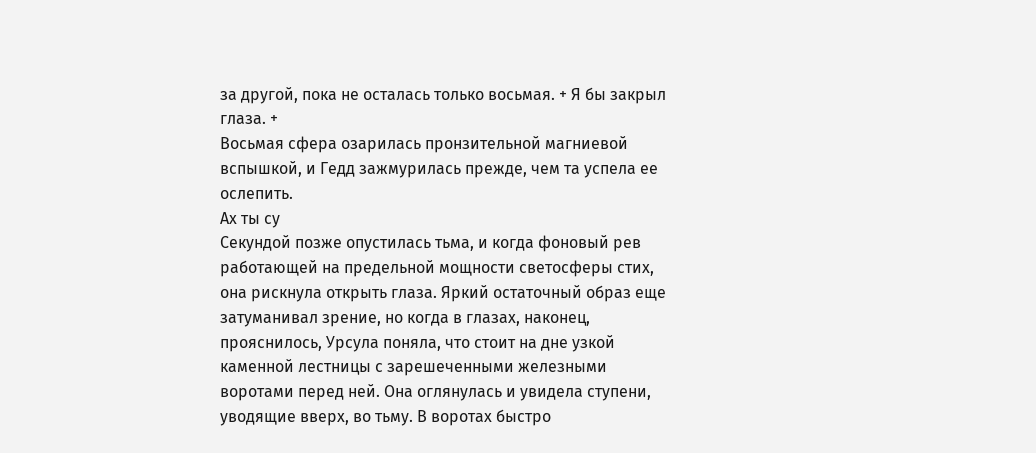за другой, пока не осталась только восьмая. + Я бы закрыл глаза. +
Восьмая сфера озарилась пронзительной магниевой вспышкой, и Гедд зажмурилась прежде, чем та успела ее ослепить.
Ах ты су
Секундой позже опустилась тьма, и когда фоновый рев работающей на предельной мощности светосферы стих, она рискнула открыть глаза. Яркий остаточный образ еще затуманивал зрение, но когда в глазах, наконец, прояснилось, Урсула поняла, что стоит на дне узкой каменной лестницы с зарешеченными железными воротами перед ней. Она оглянулась и увидела ступени, уводящие вверх, во тьму. В воротах быстро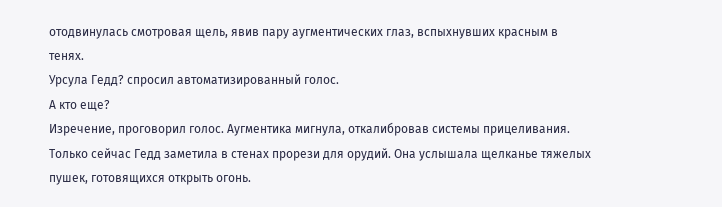отодвинулась смотровая щель, явив пару аугментических глаз, вспыхнувших красным в тенях.
Урсула Гедд? спросил автоматизированный голос.
А кто еще?
Изречение, проговорил голос. Аугментика мигнула, откалибровав системы прицеливания. Только сейчас Гедд заметила в стенах прорези для орудий. Она услышала щелканье тяжелых пушек, готовящихся открыть огонь.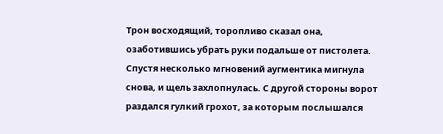Трон восходящий, торопливо сказал она, озаботившись убрать руки подальше от пистолета.
Спустя несколько мгновений аугментика мигнула снова, и щель захлопнулась. С другой стороны ворот раздался гулкий грохот, за которым послышался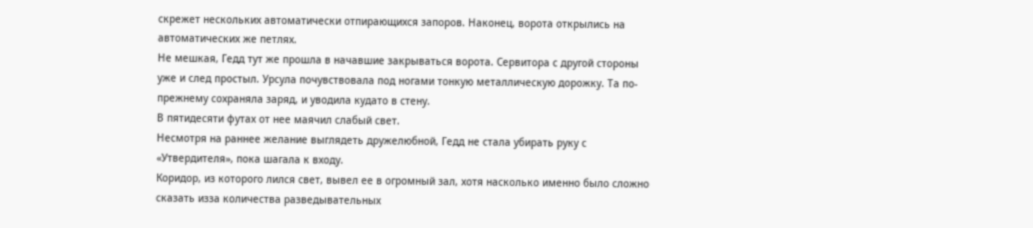скрежет нескольких автоматически отпирающихся запоров. Наконец, ворота открылись на автоматических же петлях.
Не мешкая, Гедд тут же прошла в начавшие закрываться ворота. Сервитора с другой стороны уже и след простыл. Урсула почувствовала под ногами тонкую металлическую дорожку. Та по-прежнему сохраняла заряд, и уводила кудато в стену.
В пятидесяти футах от нее маячил слабый свет.
Несмотря на раннее желание выглядеть дружелюбной, Гедд не стала убирать руку с «Утвердителя», пока шагала к входу.
Коридор, из которого лился свет, вывел ее в огромный зал, хотя насколько именно было сложно сказать изза количества разведывательных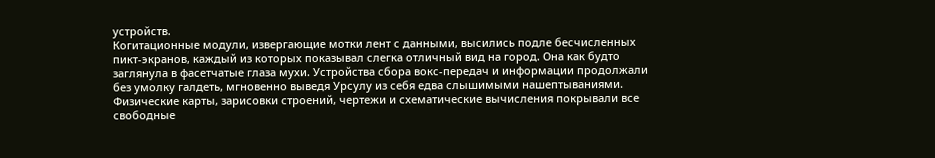устройств.
Когитационные модули, извергающие мотки лент с данными, высились подле бесчисленных пикт-экранов, каждый из которых показывал слегка отличный вид на город. Она как будто заглянула в фасетчатые глаза мухи. Устройства сбора вокс-передач и информации продолжали без умолку галдеть, мгновенно выведя Урсулу из себя едва слышимыми нашептываниями. Физические карты, зарисовки строений, чертежи и схематические вычисления покрывали все свободные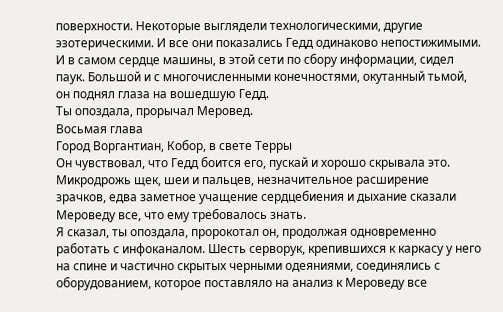поверхности. Некоторые выглядели технологическими, другие эзотерическими. И все они показались Гедд одинаково непостижимыми.
И в самом сердце машины, в этой сети по сбору информации, сидел паук. Большой и с многочисленными конечностями, окутанный тьмой, он поднял глаза на вошедшую Гедд.
Ты опоздала, прорычал Меровед.
Восьмая глава
Город Воргантиан, Кобор, в свете Терры
Он чувствовал, что Гедд боится его, пускай и хорошо скрывала это. Микродрожь щек, шеи и пальцев, незначительное расширение зрачков, едва заметное учащение сердцебиения и дыхание сказали Мероведу все, что ему требовалось знать.
Я сказал, ты опоздала, пророкотал он, продолжая одновременно работать с инфоканалом. Шесть серворук, крепившихся к каркасу у него на спине и частично скрытых черными одеяниями, соединялись с оборудованием, которое поставляло на анализ к Мероведу все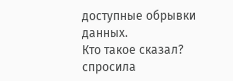доступные обрывки данных.
Кто такое сказал? спросила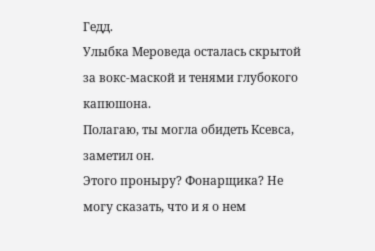Гедд.
Улыбка Мероведа осталась скрытой за вокс-маской и тенями глубокого капюшона.
Полагаю, ты могла обидеть Ксевса, заметил он.
Этого проныру? Фонарщика? Не могу сказать, что и я о нем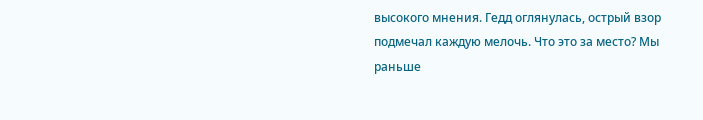высокого мнения. Гедд оглянулась, острый взор подмечал каждую мелочь. Что это за место? Мы раньше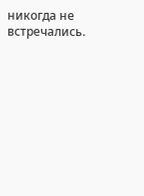никогда не встречались.